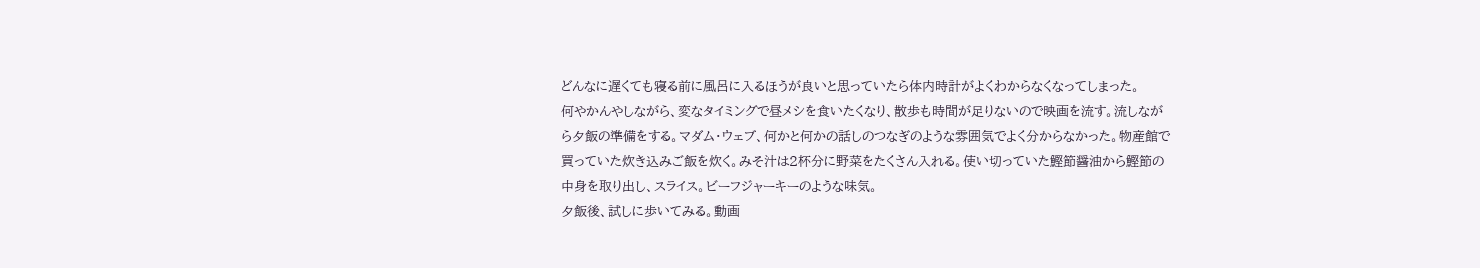どんなに遅くても寝る前に風呂に入るほうが良いと思っていたら体内時計がよくわからなくなってしまった。
何やかんやしながら、変なタイミングで昼メシを食いたくなり、散歩も時間が足りないので映画を流す。流しながら夕飯の準備をする。マダム・ウェブ、何かと何かの話しのつなぎのような雰囲気でよく分からなかった。物産館で買っていた炊き込みご飯を炊く。みそ汁は2杯分に野菜をたくさん入れる。使い切っていた鰹節醤油から鰹節の中身を取り出し、スライス。ビーフジャーキーのような味気。
夕飯後、試しに歩いてみる。動画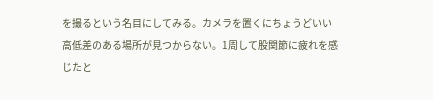を撮るという名目にしてみる。カメラを置くにちょうどいい高低差のある場所が見つからない。1周して股関節に疲れを感じたと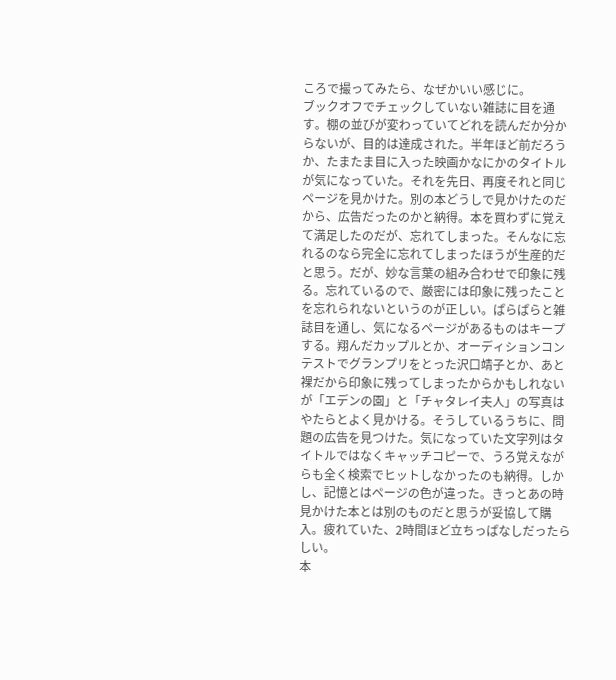ころで撮ってみたら、なぜかいい感じに。
ブックオフでチェックしていない雑誌に目を通す。棚の並びが変わっていてどれを読んだか分からないが、目的は達成された。半年ほど前だろうか、たまたま目に入った映画かなにかのタイトルが気になっていた。それを先日、再度それと同じページを見かけた。別の本どうしで見かけたのだから、広告だったのかと納得。本を買わずに覚えて満足したのだが、忘れてしまった。そんなに忘れるのなら完全に忘れてしまったほうが生産的だと思う。だが、妙な言葉の組み合わせで印象に残る。忘れているので、厳密には印象に残ったことを忘れられないというのが正しい。ぱらぱらと雑誌目を通し、気になるページがあるものはキープする。翔んだカップルとか、オーディションコンテストでグランプリをとった沢口靖子とか、あと裸だから印象に残ってしまったからかもしれないが「エデンの園」と「チャタレイ夫人」の写真はやたらとよく見かける。そうしているうちに、問題の広告を見つけた。気になっていた文字列はタイトルではなくキャッチコピーで、うろ覚えながらも全く検索でヒットしなかったのも納得。しかし、記憶とはページの色が違った。きっとあの時見かけた本とは別のものだと思うが妥協して購入。疲れていた、2時間ほど立ちっぱなしだったらしい。
本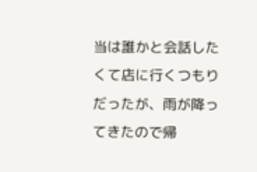当は誰かと会話したくて店に行くつもりだったが、雨が降ってきたので帰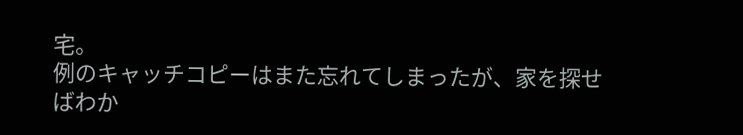宅。
例のキャッチコピーはまた忘れてしまったが、家を探せばわか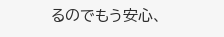るのでもう安心、